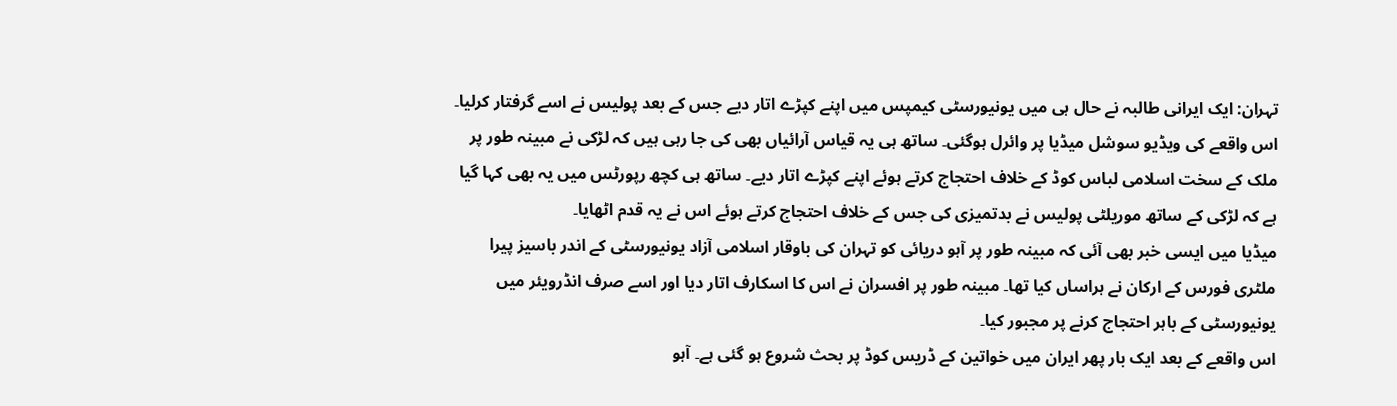تہران: ایک ایرانی طالبہ نے حال ہی میں یونیورسٹی کیمپس میں اپنے کپڑے اتار دیے جس کے بعد پولیس نے اسے گرفتار کرلیا۔ اس واقعے کی ویڈیو سوشل میڈیا پر وائرل ہوگئی۔ ساتھ ہی یہ قیاس آرائیاں بھی کی جا رہی ہیں کہ لڑکی نے مبینہ طور پر ملک کے سخت اسلامی لباس کوڈ کے خلاف احتجاج کرتے ہوئے اپنے کپڑے اتار دیے۔ ساتھ ہی کچھ رپورٹس میں یہ بھی کہا گیا ہے کہ لڑکی کے ساتھ موریلٹی پولیس نے بدتمیزی کی جس کے خلاف احتجاج کرتے ہوئے اس نے یہ قدم اٹھایا۔
میڈیا میں ایسی خبر بھی آئی کہ مبینہ طور پر آہو دریائی کو تہران کی باوقار اسلامی آزاد یونیورسٹی کے اندر باسیز پیرا ملٹری فورس کے ارکان نے ہراساں کیا تھا۔ مبینہ طور پر افسران نے اس کا اسکارف اتار دیا اور اسے صرف انڈرویئر میں یونیورسٹی کے باہر احتجاج کرنے پر مجبور کیا۔
اس واقعے کے بعد ایک بار پھر ایران میں خواتین کے ڈریس کوڈ پر بحث شروع ہو گئی ہے۔ آہو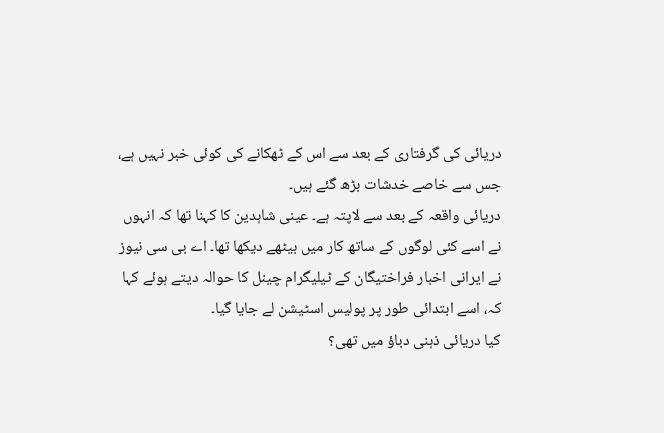دریائی کی گرفتاری کے بعد سے اس کے ٹھکانے کی کوئی خبر نہیں ہے، جس سے خاصے خدشات بڑھ گئے ہیں۔
دریائی واقعہ کے بعد سے لاپتہ ہے۔ عینی شاہدین کا کہنا تھا کہ انہوں نے اسے کئی لوگوں کے ساتھ کار میں بیٹھے دیکھا تھا۔ اے بی سی نیوز نے ایرانی اخبار فراختیگان کے ٹیلیگرام چینل کا حوالہ دیتے ہوئے کہا کہ، اسے ابتدائی طور پر پولیس اسٹیشن لے جایا گیا۔
کیا دریائی ذہنی دباؤ میں تھی؟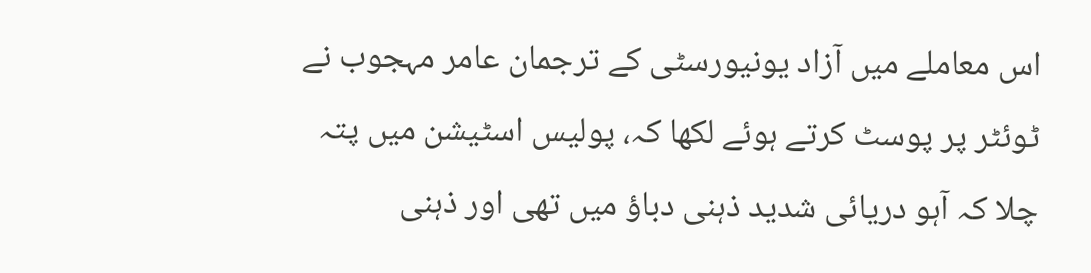اس معاملے میں آزاد یونیورسٹی کے ترجمان عامر مہجوب نے ٹوئٹر پر پوسٹ کرتے ہوئے لکھا کہ، پولیس اسٹیشن میں پتہ چلا کہ آہو دریائی شدید ذہنی دباؤ میں تھی اور ذہنی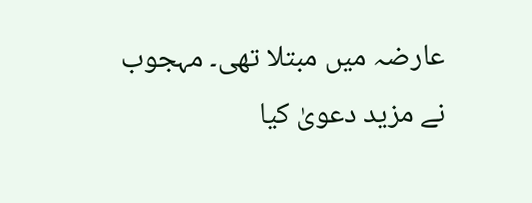عارضہ میں مبتلا تھی۔ مہجوب نے مزید دعویٰ کیا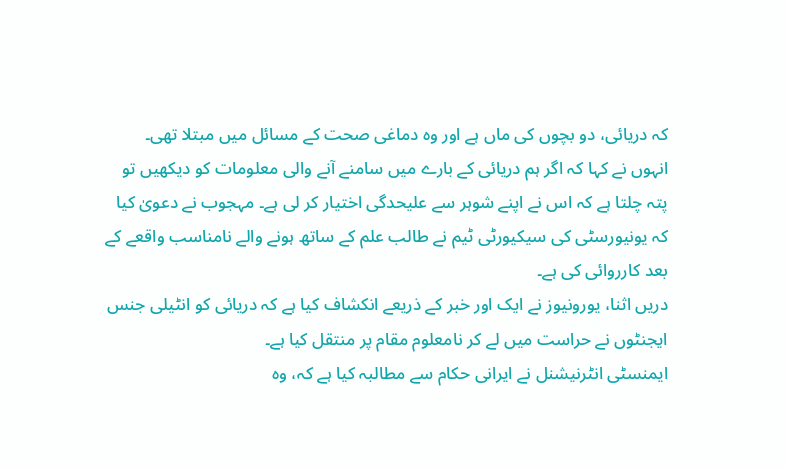کہ دریائی، دو بچوں کی ماں ہے اور وہ دماغی صحت کے مسائل میں مبتلا تھی۔
انہوں نے کہا کہ اگر ہم دریائی کے بارے میں سامنے آنے والی معلومات کو دیکھیں تو پتہ چلتا ہے کہ اس نے اپنے شوہر سے علیحدگی اختیار کر لی ہے۔ مہجوب نے دعویٰ کیا کہ یونیورسٹی کی سیکیورٹی ٹیم نے طالب علم کے ساتھ ہونے والے نامناسب واقعے کے بعد کارروائی کی ہے۔
دریں اثنا، یورونیوز نے ایک اور خبر کے ذریعے انکشاف کیا ہے کہ دریائی کو انٹیلی جنس ایجنٹوں نے حراست میں لے کر نامعلوم مقام پر منتقل کیا ہے۔
ایمنسٹی انٹرنیشنل نے ایرانی حکام سے مطالبہ کیا ہے کہ، وہ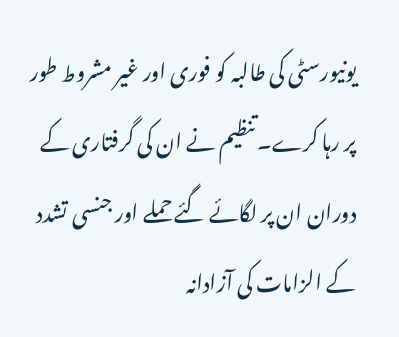یونیورسٹی کی طالبہ کو فوری اور غیر مشروط طور پر رہا کرے۔ تنظیم نے ان کی گرفتاری کے دوران ان پر لگائے گئے حملے اور جنسی تشدد کے الزامات کی آزادانہ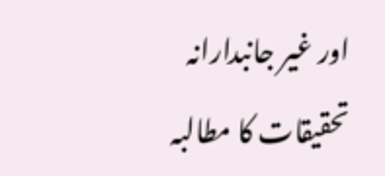اور غیر جانبدارانہ تحقیقات کا مطالبہ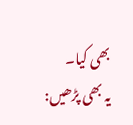بھی کیا۔
یہ بھی پڑھیں: